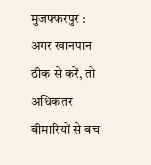मुजफ्फरपुर : अगर खानपान ठीक से करें, तो अधिकतर बीमारियों से बच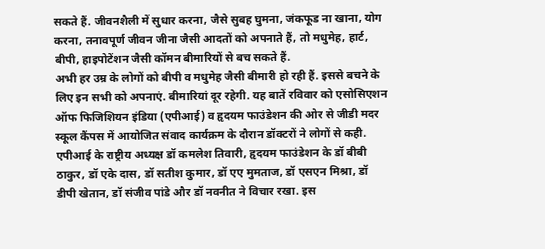सकते हैं. जीवनशैली में सुधार करना, जैसे सुबह घुमना, जंकफूड ना खाना, योग करना, तनावपूर्ण जीवन जीना जैसी आदतों को अपनाते हैं, तो मधुमेह, हार्ट, बीपी, हाइपोटेंशन जैसी कॉमन बीमारियों से बच सकते हैं.
अभी हर उम्र के लोगों को बीपी व मधुमेह जैसी बीमारी हो रही हैं. इससे बचने के लिए इन सभी को अपनाएं. बीमारियां दूर रहेगी. यह बातें रविवार को एसोसिएशन ऑफ फिजिशियन इंडिया (एपीआई) व हृदयम फाउंडेशन की ओर से जीडी मदर स्कूल कैंपस में आयोजित संवाद कार्यक्रम के दौरान डॉक्टरों ने लोगों से कही.
एपीआई के राष्ट्रीय अध्यक्ष डॉ कमलेश तिवारी, हृदयम फाउंडेशन के डॉ बीबी ठाकुर, डॉ एके दास, डॉ सतीश कुमार, डॉ एए मुमताज, डॉ एसएन मिश्रा, डॉ डीपी खेतान, डॉ संजीव पांडे और डॉ नवनीत ने विचार रखा. इस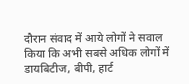दौरान संवाद में आये लोगों ने सवाल किया कि अभी सबसे अधिक लोगों में डायबिटीज, बीपी, हार्ट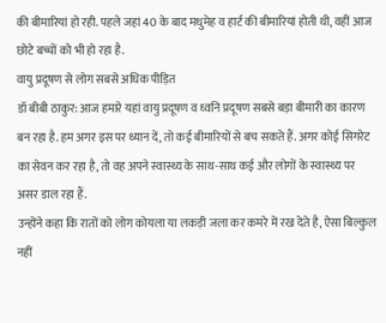की बीमारियां हो रही. पहले जहां 40 के बाद मधुमेह व हार्ट की बीमारियां होती थी, वहीं आज छोटे बच्चों को भी हो रहा है.
वायु प्रदूषण से लोग सबसे अधिक पीड़ित
डॉ बीबी ठाकुर: आज हमारे यहां वायु प्रदूषण व ध्वनि प्रदूषण सबसे बड़ा बीमारी का कारण बन रहा है. हम अगर इस पर ध्यान दें, तो कई बीमारियों से बच सकते हैं. अगर कोई सिगरेट का सेवन कर रहा है, तो वह अपने स्वास्थ्य के साथ-साथ कई और लोगों के स्वास्थ्य पर असर डाल रहा हैं.
उन्होंने कहा कि रातों को लोग कोयला या लकड़ी जला कर कमरे में रख देते है, ऐसा बिल्कुल नहीं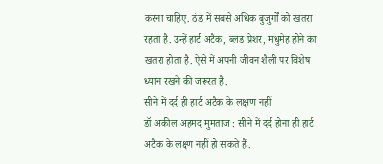करना चाहिए. ठंड में सबसे अधिक बुजुर्गों को खतरा रहता है. उन्हें हार्ट अटैक, ब्लड प्रेशर, मधुमेह होने का खतरा होता है. ऐसे में अपनी जीवन शैली पर विशेष ध्यान रखने की जरूरत है.
सीने में दर्द ही हार्ट अटैक के लक्षण नहीं
डॉ अकील अहमद मुमताज : सीने में दर्द होना ही हार्ट अटैक के लक्ष्ण नहीं हो सकते हैं.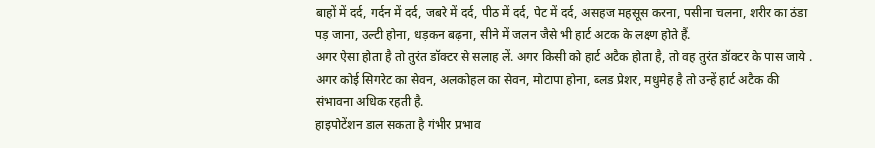बाहों में दर्द, गर्दन में दर्द, जबरे में दर्द, पीठ में दर्द, पेट में दर्द, असहज महसूस करना, पसीना चलना, शरीर का ठंडा पड़ जाना, उल्टी होना, धड़कन बढ़ना, सीने में जलन जैसे भी हार्ट अटक के लक्ष्ण होते हैं.
अगर ऐसा होता है तो तुरंत डॉक्टर से सलाह लें. अगर किसी को हार्ट अटैक होता है, तो वह तुरंत डॉक्टर के पास जाये . अगर कोई सिगरेट का सेवन, अलकोहल का सेवन, मोटापा होना, ब्लड प्रेशर, मधुमेह है तो उन्हें हार्ट अटैक की संभावना अधिक रहती है.
हाइपोटेंशन डाल सकता है गंभीर प्रभाव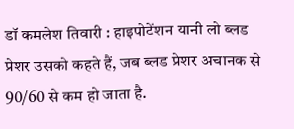डॉ कमलेश तिवारी : हाइपोटेंशन यानी लो ब्लड प्रेशर उसको कहते हैं, जब ब्लड प्रेशर अचानक से 90/60 से कम हो जाता है.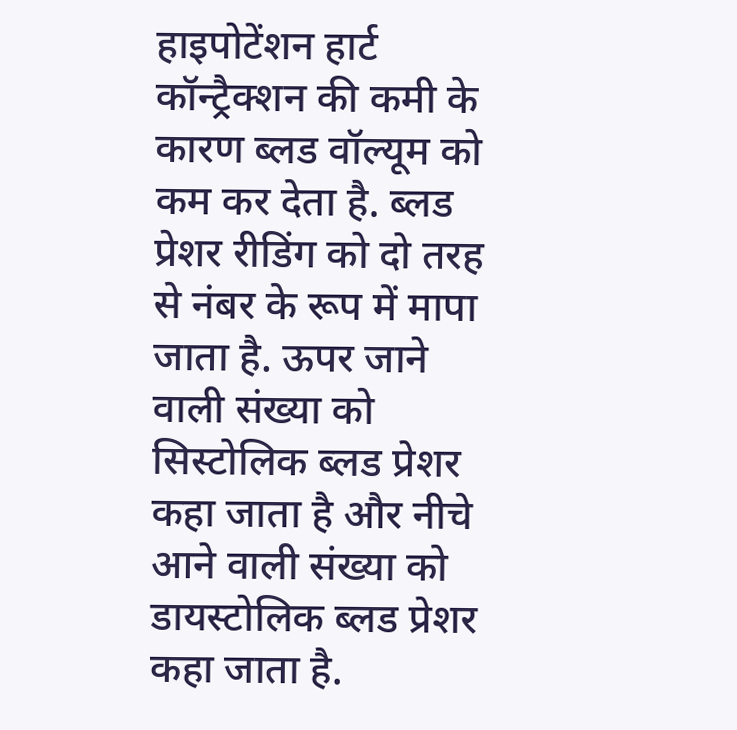हाइपोटेंशन हार्ट कॉन्ट्रैक्शन की कमी के कारण ब्लड वॉल्यूम को कम कर देता है. ब्लड प्रेशर रीडिंग को दो तरह से नंबर के रूप में मापा जाता है. ऊपर जाने वाली संख्या को सिस्टोलिक ब्लड प्रेशर कहा जाता है और नीचे आने वाली संख्या को डायस्टोलिक ब्लड प्रेशर कहा जाता है.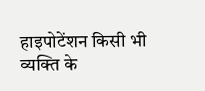हाइपोटेंशन किसी भी व्यक्ति के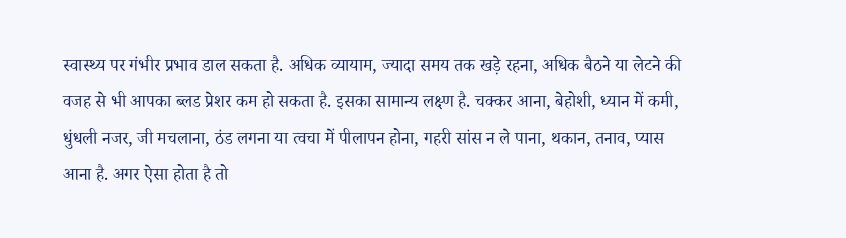स्वास्थ्य पर गंभीर प्रभाव डाल सकता है. अधिक व्यायाम, ज्यादा समय तक खड़े रहना, अधिक बैठने या लेटने की वजह से भी आपका ब्लड प्रेशर कम हो सकता है. इसका सामान्य लक्ष्ण है. चक्कर आना, बेहोशी, ध्यान में कमी, धुंधली नजर, जी मचलाना, ठंड लगना या त्वचा में पीलापन होना, गहरी सांस न ले पाना, थकान, तनाव, प्यास आना है. अगर ऐसा होता है तो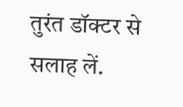तुरंत डॉक्टर से सलाह लें.